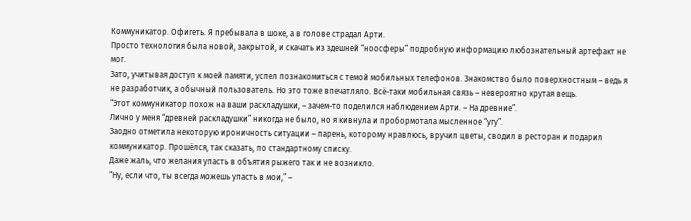Коммуникатор. Офигеть. Я пребывала в шоке, а в голове страдал Арти.
Просто технология была новой, закрытой, и скачать из здешней “ноосферы” подробную информацию любознательный артефакт не мог.
Зато, учитывая доступ к моей памяти, успел познакомиться с темой мобильных телефонов. Знакомство было поверхностным – ведь я не разработчик, а обычный пользователь. Но это тоже впечатляло. Всё-таки мобильная связь – невероятно крутая вещь.
“Этот коммуникатор похож на ваши раскладушки, – зачем-то поделился наблюдением Арти. – На древние”.
Лично у меня “древней раскладушки” никогда не было, но я кивнула и пробормотала мысленное “угу”.
Заодно отметила некоторую ироничность ситуации – парень, которому нравлюсь, вручил цветы, сводил в ресторан и подарил коммуникатор. Прошёлся, так сказать, по стандартному списку.
Даже жаль, что желания упасть в объятия рыжего так и не возникло.
“Ну, если что, ты всегда можешь упасть в мои,” –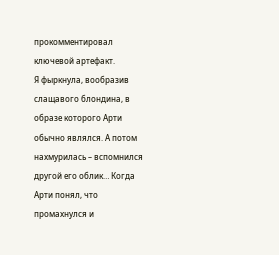прокомментировал ключевой артефакт.
Я фыркнула, вообразив слащавого блондина, в образе которого Арти обычно являлся. А потом нахмурилась – вспомнился другой его облик… Когда Арти понял, что промахнулся и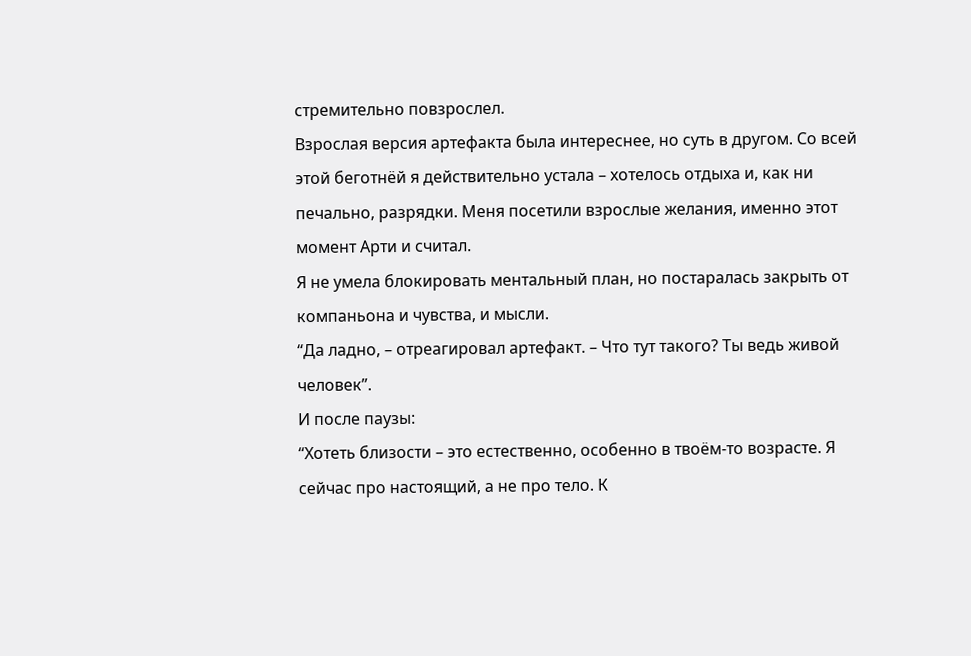стремительно повзрослел.
Взрослая версия артефакта была интереснее, но суть в другом. Со всей этой беготнёй я действительно устала – хотелось отдыха и, как ни печально, разрядки. Меня посетили взрослые желания, именно этот момент Арти и считал.
Я не умела блокировать ментальный план, но постаралась закрыть от компаньона и чувства, и мысли.
“Да ладно, – отреагировал артефакт. – Что тут такого? Ты ведь живой человек”.
И после паузы:
“Хотеть близости – это естественно, особенно в твоём-то возрасте. Я сейчас про настоящий, а не про тело. К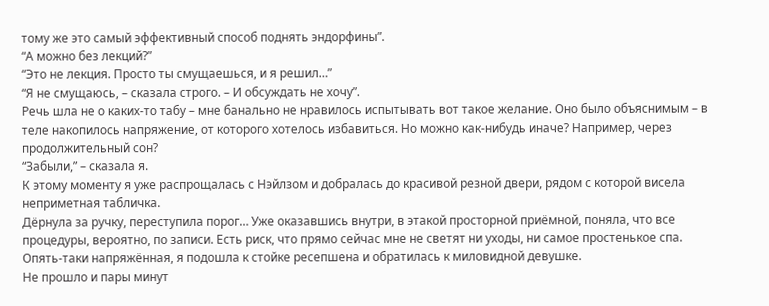тому же это самый эффективный способ поднять эндорфины”.
“А можно без лекций?”
“Это не лекция. Просто ты смущаешься, и я решил…”
“Я не смущаюсь, – сказала строго. – И обсуждать не хочу”.
Речь шла не о каких-то табу – мне банально не нравилось испытывать вот такое желание. Оно было объяснимым – в теле накопилось напряжение, от которого хотелось избавиться. Но можно как-нибудь иначе? Например, через продолжительный сон?
“Забыли,” – сказала я.
К этому моменту я уже распрощалась с Нэйлзом и добралась до красивой резной двери, рядом с которой висела неприметная табличка.
Дёрнула за ручку, переступила порог… Уже оказавшись внутри, в этакой просторной приёмной, поняла, что все процедуры, вероятно, по записи. Есть риск, что прямо сейчас мне не светят ни уходы, ни самое простенькое спа.
Опять-таки напряжённая, я подошла к стойке ресепшена и обратилась к миловидной девушке.
Не прошло и пары минут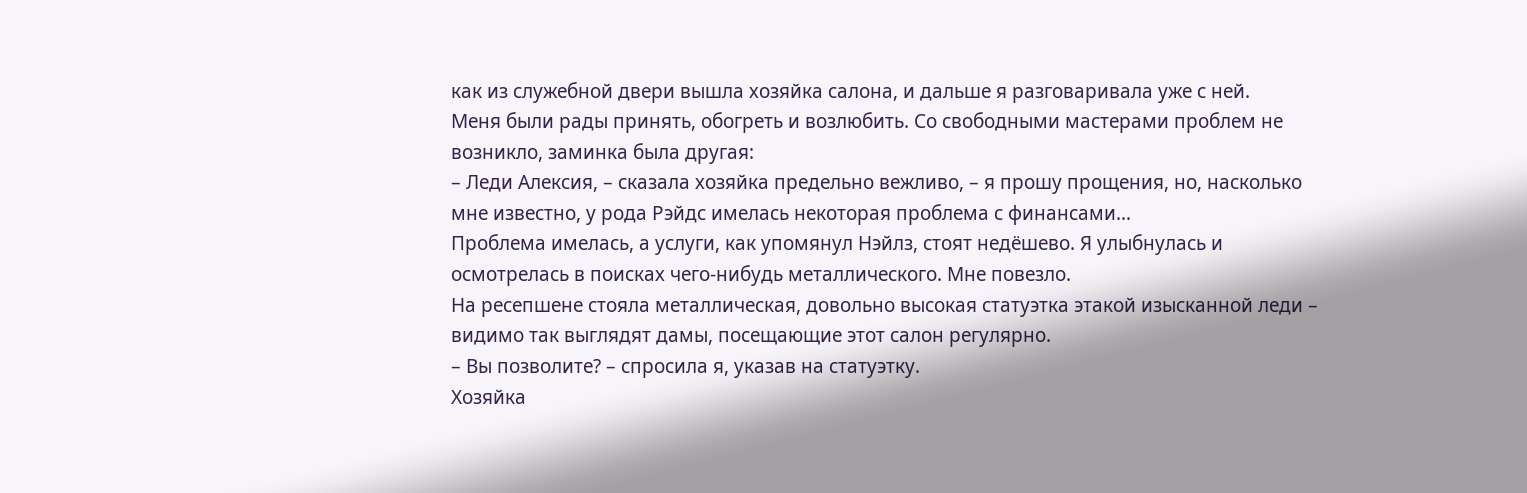как из служебной двери вышла хозяйка салона, и дальше я разговаривала уже с ней.
Меня были рады принять, обогреть и возлюбить. Со свободными мастерами проблем не возникло, заминка была другая:
– Леди Алексия, – сказала хозяйка предельно вежливо, – я прошу прощения, но, насколько мне известно, у рода Рэйдс имелась некоторая проблема с финансами…
Проблема имелась, а услуги, как упомянул Нэйлз, стоят недёшево. Я улыбнулась и осмотрелась в поисках чего-нибудь металлического. Мне повезло.
На ресепшене стояла металлическая, довольно высокая статуэтка этакой изысканной леди – видимо так выглядят дамы, посещающие этот салон регулярно.
– Вы позволите? – спросила я, указав на статуэтку.
Хозяйка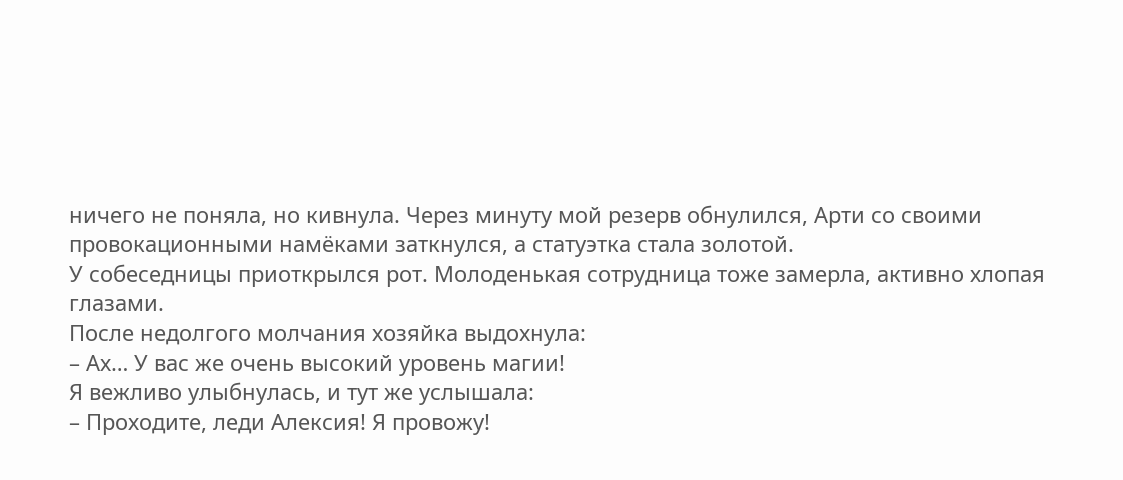ничего не поняла, но кивнула. Через минуту мой резерв обнулился, Арти со своими провокационными намёками заткнулся, а статуэтка стала золотой.
У собеседницы приоткрылся рот. Молоденькая сотрудница тоже замерла, активно хлопая глазами.
После недолгого молчания хозяйка выдохнула:
– Ах… У вас же очень высокий уровень магии!
Я вежливо улыбнулась, и тут же услышала:
– Проходите, леди Алексия! Я провожу!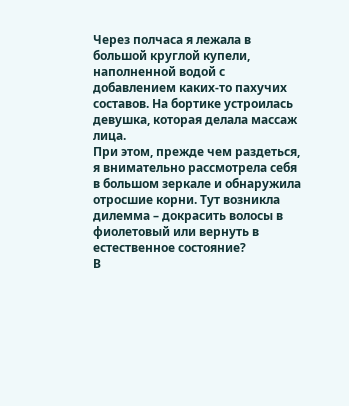Через полчаса я лежала в большой круглой купели, наполненной водой с добавлением каких-то пахучих составов. На бортике устроилась девушка, которая делала массаж лица.
При этом, прежде чем раздеться, я внимательно рассмотрела себя в большом зеркале и обнаружила отросшие корни. Тут возникла дилемма – докрасить волосы в фиолетовый или вернуть в естественное состояние?
В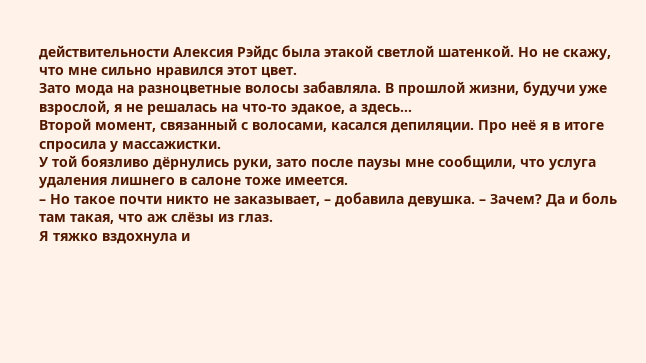действительности Алексия Рэйдс была этакой светлой шатенкой. Но не скажу, что мне сильно нравился этот цвет.
Зато мода на разноцветные волосы забавляла. В прошлой жизни, будучи уже взрослой, я не решалась на что-то эдакое, а здесь…
Второй момент, связанный с волосами, касался депиляции. Про неё я в итоге спросила у массажистки.
У той боязливо дёрнулись руки, зато после паузы мне сообщили, что услуга удаления лишнего в салоне тоже имеется.
– Но такое почти никто не заказывает, – добавила девушка. – Зачем? Да и боль там такая, что аж слёзы из глаз.
Я тяжко вздохнула и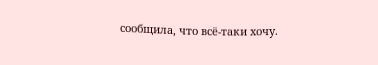сообщила, что всё-таки хочу.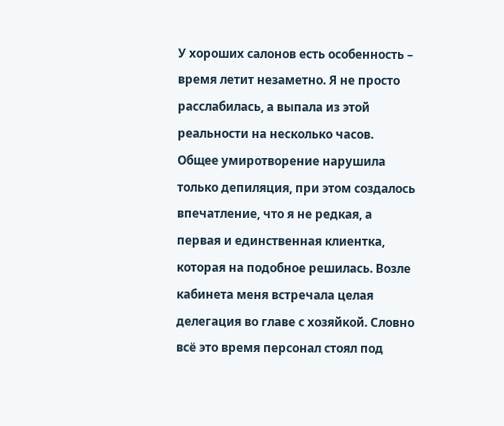У хороших салонов есть особенность – время летит незаметно. Я не просто расслабилась, а выпала из этой реальности на несколько часов.
Общее умиротворение нарушила только депиляция, при этом создалось впечатление, что я не редкая, а первая и единственная клиентка, которая на подобное решилась. Возле кабинета меня встречала целая делегация во главе с хозяйкой. Словно всё это время персонал стоял под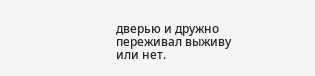дверью и дружно переживал выживу или нет.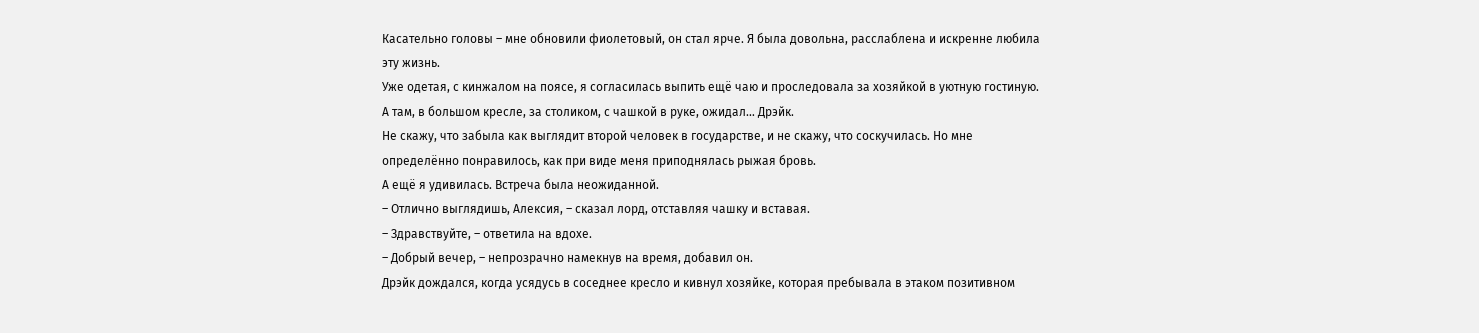Касательно головы – мне обновили фиолетовый, он стал ярче. Я была довольна, расслаблена и искренне любила эту жизнь.
Уже одетая, с кинжалом на поясе, я согласилась выпить ещё чаю и проследовала за хозяйкой в уютную гостиную. А там, в большом кресле, за столиком, с чашкой в руке, ожидал… Дрэйк.
Не скажу, что забыла как выглядит второй человек в государстве, и не скажу, что соскучилась. Но мне определённо понравилось, как при виде меня приподнялась рыжая бровь.
А ещё я удивилась. Встреча была неожиданной.
– Отлично выглядишь, Алексия, – сказал лорд, отставляя чашку и вставая.
– Здравствуйте, – ответила на вдохе.
– Добрый вечер, – непрозрачно намекнув на время, добавил он.
Дрэйк дождался, когда усядусь в соседнее кресло и кивнул хозяйке, которая пребывала в этаком позитивном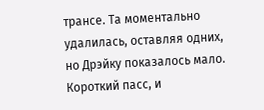трансе. Та моментально удалилась, оставляя одних, но Дрэйку показалось мало. Короткий пасс, и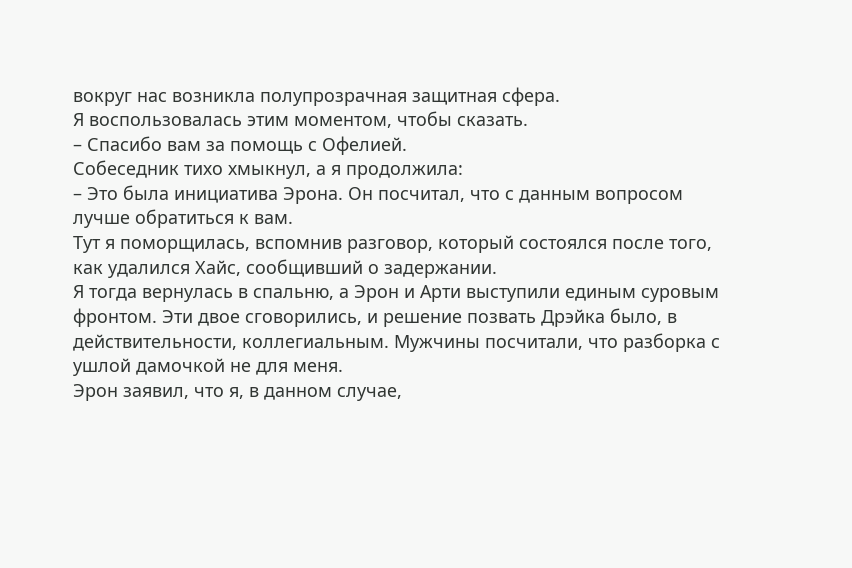вокруг нас возникла полупрозрачная защитная сфера.
Я воспользовалась этим моментом, чтобы сказать.
– Спасибо вам за помощь с Офелией.
Собеседник тихо хмыкнул, а я продолжила:
– Это была инициатива Эрона. Он посчитал, что с данным вопросом лучше обратиться к вам.
Тут я поморщилась, вспомнив разговор, который состоялся после того, как удалился Хайс, сообщивший о задержании.
Я тогда вернулась в спальню, а Эрон и Арти выступили единым суровым фронтом. Эти двое сговорились, и решение позвать Дрэйка было, в действительности, коллегиальным. Мужчины посчитали, что разборка с ушлой дамочкой не для меня.
Эрон заявил, что я, в данном случае,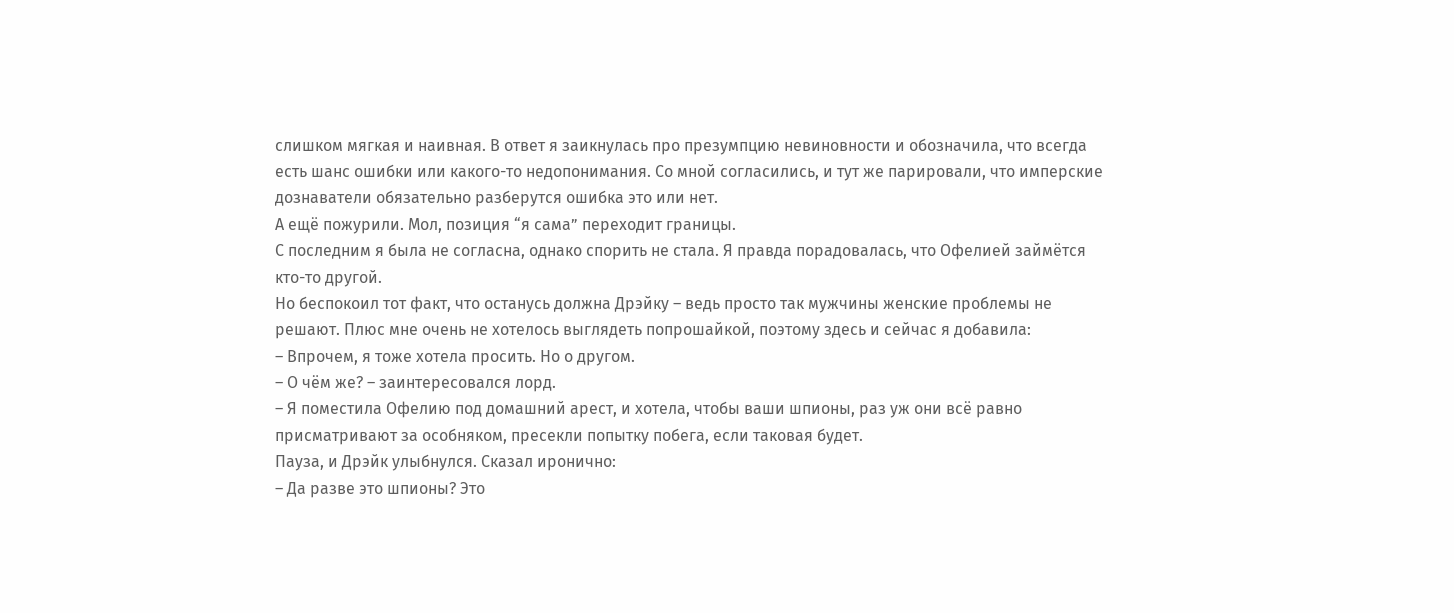слишком мягкая и наивная. В ответ я заикнулась про презумпцию невиновности и обозначила, что всегда есть шанс ошибки или какого-то недопонимания. Со мной согласились, и тут же парировали, что имперские дознаватели обязательно разберутся ошибка это или нет.
А ещё пожурили. Мол, позиция “я сама” переходит границы.
С последним я была не согласна, однако спорить не стала. Я правда порадовалась, что Офелией займётся кто-то другой.
Но беспокоил тот факт, что останусь должна Дрэйку – ведь просто так мужчины женские проблемы не решают. Плюс мне очень не хотелось выглядеть попрошайкой, поэтому здесь и сейчас я добавила:
– Впрочем, я тоже хотела просить. Но о другом.
– О чём же? – заинтересовался лорд.
– Я поместила Офелию под домашний арест, и хотела, чтобы ваши шпионы, раз уж они всё равно присматривают за особняком, пресекли попытку побега, если таковая будет.
Пауза, и Дрэйк улыбнулся. Сказал иронично:
– Да разве это шпионы? Это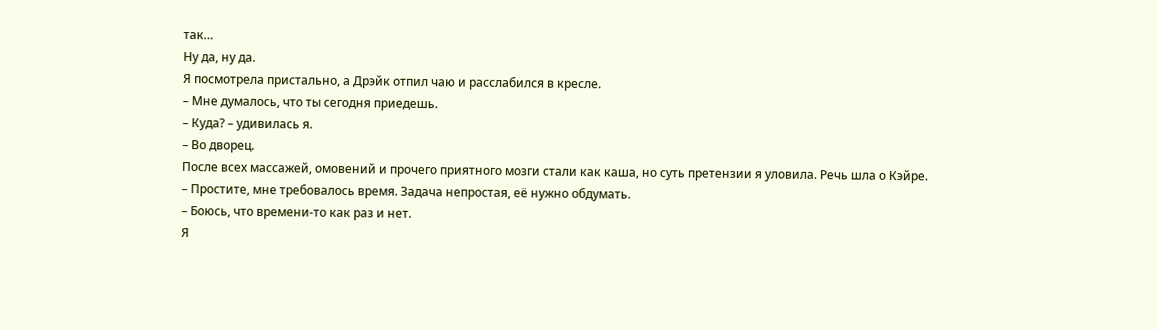так…
Ну да, ну да.
Я посмотрела пристально, а Дрэйк отпил чаю и расслабился в кресле.
– Мне думалось, что ты сегодня приедешь.
– Куда? – удивилась я.
– Во дворец.
После всех массажей, омовений и прочего приятного мозги стали как каша, но суть претензии я уловила. Речь шла о Кэйре.
– Простите, мне требовалось время. Задача непростая, её нужно обдумать.
– Боюсь, что времени-то как раз и нет.
Я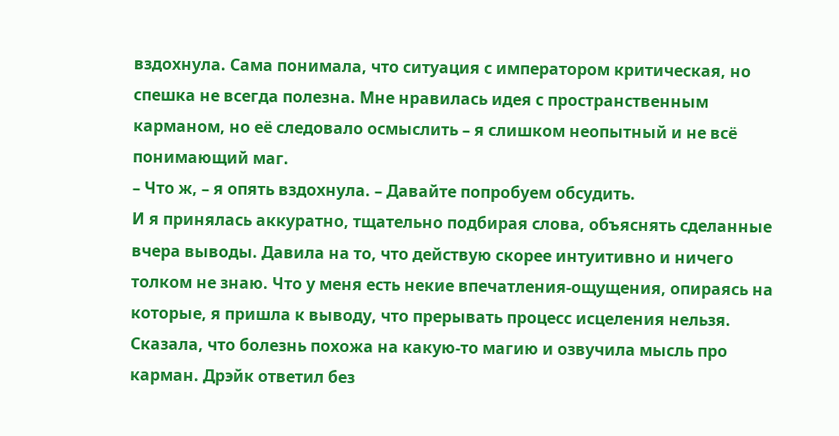вздохнула. Сама понимала, что ситуация с императором критическая, но спешка не всегда полезна. Мне нравилась идея с пространственным карманом, но её следовало осмыслить – я слишком неопытный и не всё понимающий маг.
– Что ж, – я опять вздохнула. – Давайте попробуем обсудить.
И я принялась аккуратно, тщательно подбирая слова, объяснять сделанные вчера выводы. Давила на то, что действую скорее интуитивно и ничего толком не знаю. Что у меня есть некие впечатления-ощущения, опираясь на которые, я пришла к выводу, что прерывать процесс исцеления нельзя.
Сказала, что болезнь похожа на какую-то магию и озвучила мысль про карман. Дрэйк ответил без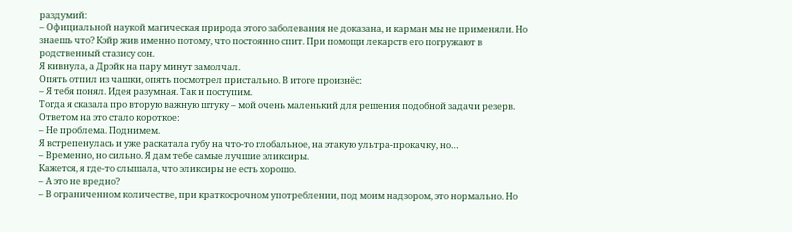раздумий:
– Официальной наукой магическая природа этого заболевания не доказана, и карман мы не применяли. Но знаешь что? Кэйр жив именно потому, что постоянно спит. При помощи лекарств его погружают в родственный стазису сон.
Я кивнула, а Дрэйк на пару минут замолчал.
Опять отпил из чашки, опять посмотрел пристально. В итоге произнёс:
– Я тебя понял. Идея разумная. Так и поступим.
Тогда я сказала про вторую важную штуку – мой очень маленький для решения подобной задачи резерв.
Ответом на это стало короткое:
– Не проблема. Поднимем.
Я встрепенулась и уже раскатала губу на что-то глобальное, на этакую ультра-прокачку, но…
– Временно, но сильно. Я дам тебе самые лучшие эликсиры.
Кажется, я где-то слышала, что эликсиры не есть хорошо.
– А это не вредно?
– В ограниченном количестве, при краткосрочном употреблении, под моим надзором, это нормально. Но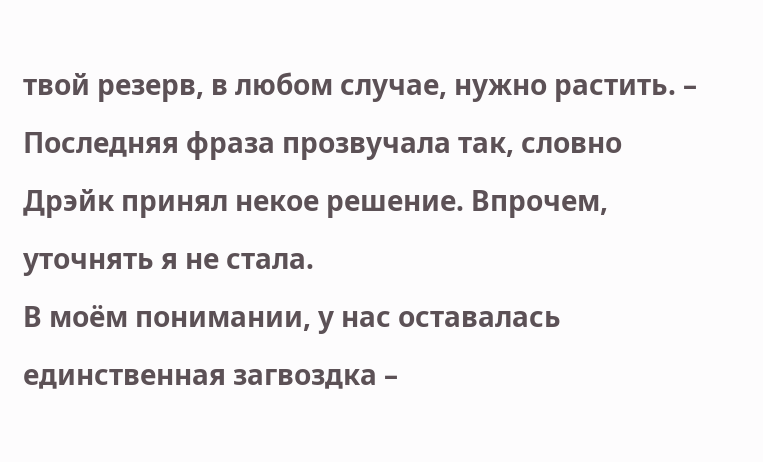твой резерв, в любом случае, нужно растить. – Последняя фраза прозвучала так, словно Дрэйк принял некое решение. Впрочем, уточнять я не стала.
В моём понимании, у нас оставалась единственная загвоздка –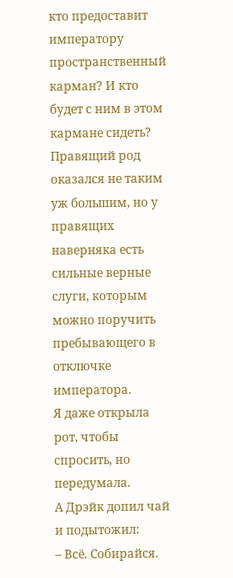кто предоставит императору пространственный карман? И кто будет с ним в этом кармане сидеть?
Правящий род оказался не таким уж большим, но у правящих наверняка есть сильные верные слуги, которым можно поручить пребывающего в отключке императора.
Я даже открыла рот, чтобы спросить, но передумала.
А Дрэйк допил чай и подытожил:
– Всё. Собирайся.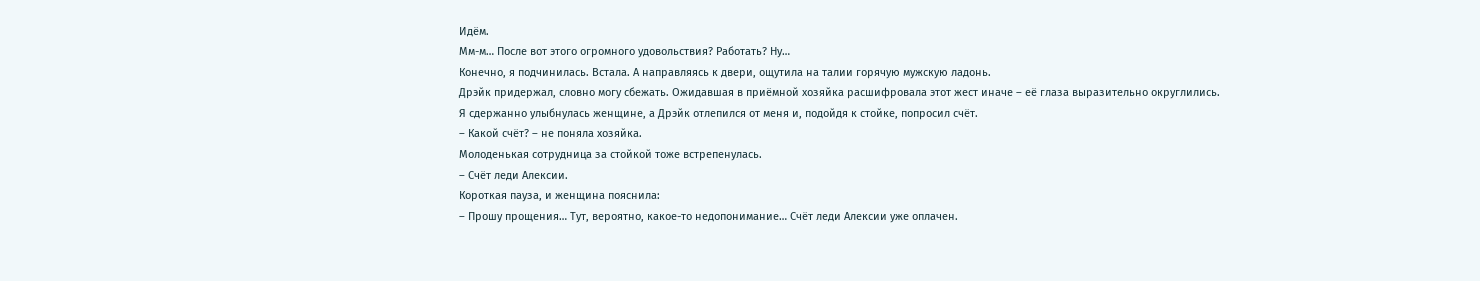Идём.
Мм-м… После вот этого огромного удовольствия? Работать? Ну…
Конечно, я подчинилась. Встала. А направляясь к двери, ощутила на талии горячую мужскую ладонь.
Дрэйк придержал, словно могу сбежать. Ожидавшая в приёмной хозяйка расшифровала этот жест иначе – её глаза выразительно округлились.
Я сдержанно улыбнулась женщине, а Дрэйк отлепился от меня и, подойдя к стойке, попросил счёт.
– Какой счёт? – не поняла хозяйка.
Молоденькая сотрудница за стойкой тоже встрепенулась.
– Счёт леди Алексии.
Короткая пауза, и женщина пояснила:
– Прошу прощения… Тут, вероятно, какое-то недопонимание… Счёт леди Алексии уже оплачен.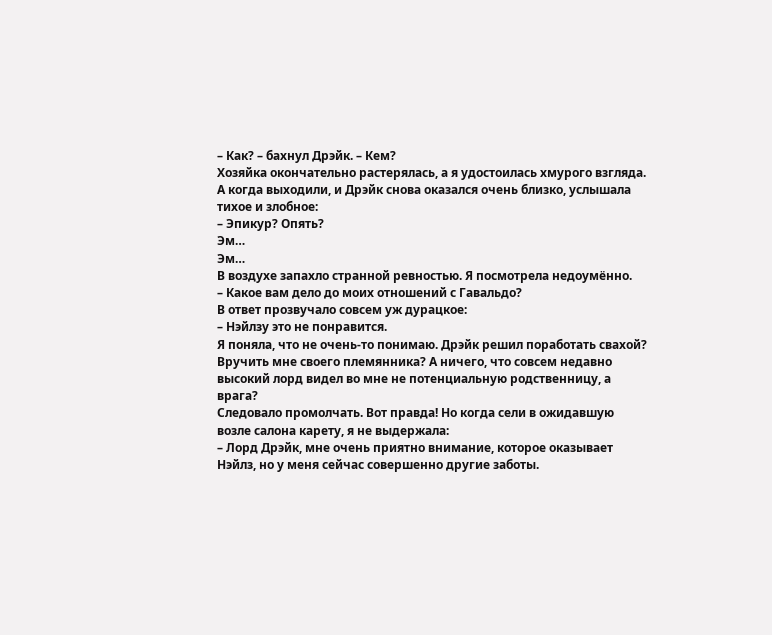– Как? – бахнул Дрэйк. – Кем?
Хозяйка окончательно растерялась, а я удостоилась хмурого взгляда. А когда выходили, и Дрэйк снова оказался очень близко, услышала тихое и злобное:
– Эпикур? Опять?
Эм…
Эм…
В воздухе запахло странной ревностью. Я посмотрела недоумённо.
– Какое вам дело до моих отношений с Гавальдо?
В ответ прозвучало совсем уж дурацкое:
– Нэйлзу это не понравится.
Я поняла, что не очень-то понимаю. Дрэйк решил поработать свахой? Вручить мне своего племянника? А ничего, что совсем недавно высокий лорд видел во мне не потенциальную родственницу, а врага?
Следовало промолчать. Вот правда! Но когда сели в ожидавшую возле салона карету, я не выдержала:
– Лорд Дрэйк, мне очень приятно внимание, которое оказывает Нэйлз, но у меня сейчас совершенно другие заботы.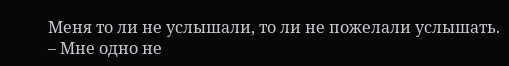Меня то ли не услышали, то ли не пожелали услышать.
– Мне одно не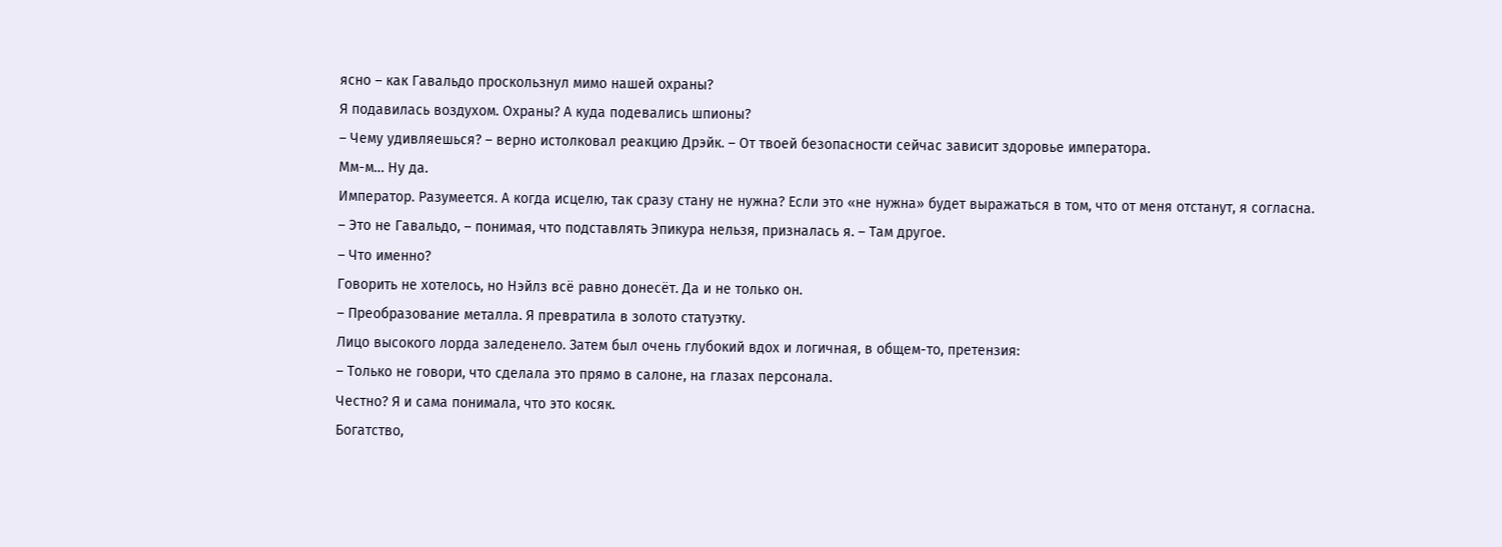ясно – как Гавальдо проскользнул мимо нашей охраны?
Я подавилась воздухом. Охраны? А куда подевались шпионы?
– Чему удивляешься? – верно истолковал реакцию Дрэйк. – От твоей безопасности сейчас зависит здоровье императора.
Мм-м… Ну да.
Император. Разумеется. А когда исцелю, так сразу стану не нужна? Если это «не нужна» будет выражаться в том, что от меня отстанут, я согласна.
– Это не Гавальдо, – понимая, что подставлять Эпикура нельзя, призналась я. – Там другое.
– Что именно?
Говорить не хотелось, но Нэйлз всё равно донесёт. Да и не только он.
– Преобразование металла. Я превратила в золото статуэтку.
Лицо высокого лорда заледенело. Затем был очень глубокий вдох и логичная, в общем-то, претензия:
– Только не говори, что сделала это прямо в салоне, на глазах персонала.
Честно? Я и сама понимала, что это косяк.
Богатство,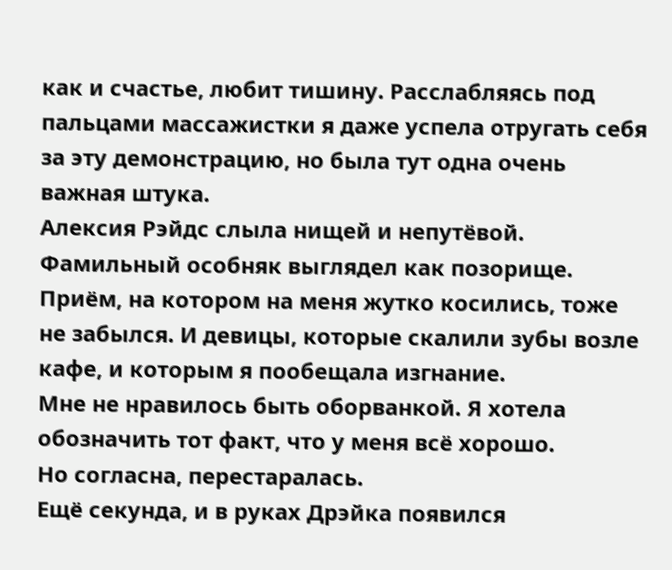как и счастье, любит тишину. Расслабляясь под пальцами массажистки я даже успела отругать себя за эту демонстрацию, но была тут одна очень важная штука.
Алексия Рэйдс слыла нищей и непутёвой. Фамильный особняк выглядел как позорище. Приём, на котором на меня жутко косились, тоже не забылся. И девицы, которые скалили зубы возле кафе, и которым я пообещала изгнание.
Мне не нравилось быть оборванкой. Я хотела обозначить тот факт, что у меня всё хорошо.
Но согласна, перестаралась.
Ещё секунда, и в руках Дрэйка появился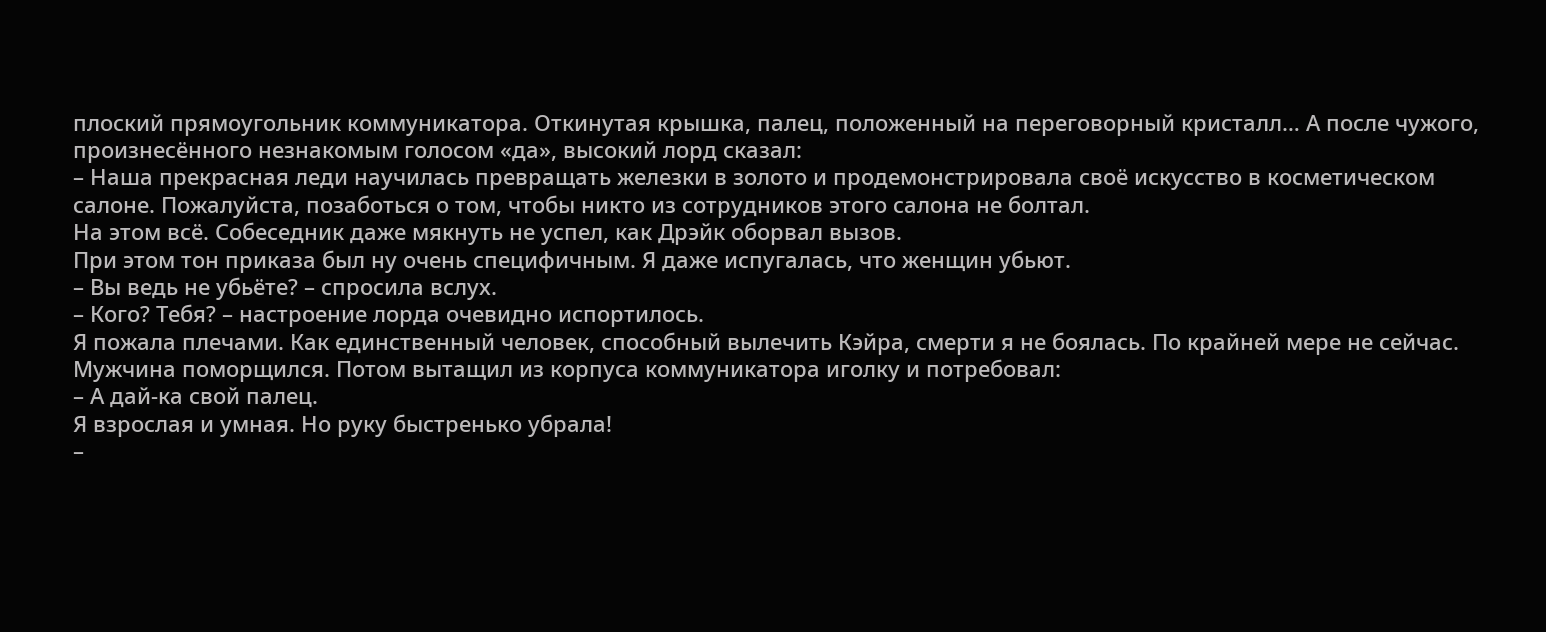плоский прямоугольник коммуникатора. Откинутая крышка, палец, положенный на переговорный кристалл… А после чужого, произнесённого незнакомым голосом «да», высокий лорд сказал:
– Наша прекрасная леди научилась превращать железки в золото и продемонстрировала своё искусство в косметическом салоне. Пожалуйста, позаботься о том, чтобы никто из сотрудников этого салона не болтал.
На этом всё. Собеседник даже мякнуть не успел, как Дрэйк оборвал вызов.
При этом тон приказа был ну очень специфичным. Я даже испугалась, что женщин убьют.
– Вы ведь не убьёте? – спросила вслух.
– Кого? Тебя? – настроение лорда очевидно испортилось.
Я пожала плечами. Как единственный человек, способный вылечить Кэйра, смерти я не боялась. По крайней мере не сейчас.
Мужчина поморщился. Потом вытащил из корпуса коммуникатора иголку и потребовал:
– А дай-ка свой палец.
Я взрослая и умная. Но руку быстренько убрала!
–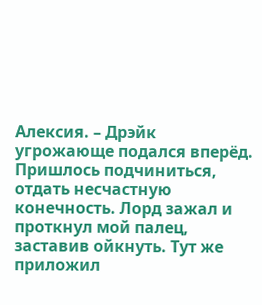Алексия. – Дрэйк угрожающе подался вперёд.
Пришлось подчиниться, отдать несчастную конечность. Лорд зажал и проткнул мой палец, заставив ойкнуть. Тут же приложил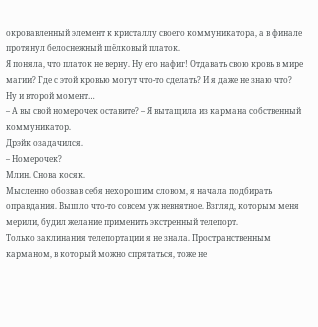окровавленный элемент к кристаллу своего коммуникатора, а в финале протянул белоснежный шёлковый платок.
Я поняла, что платок не верну. Ну его нафиг! Отдавать свою кровь в мире магии? Где с этой кровью могут что-то сделать? И я даже не знаю что?
Ну и второй момент…
– А вы свой номерочек оставите? – Я вытащила из кармана собственный коммуникатор.
Дрэйк озадачился.
– Номерочек?
Млин. Снова косяк.
Мысленно обозвав себя нехорошим словом, я начала подбирать оправдания. Вышло что-то совсем уж невнятное. Взгляд, которым меня мерили, будил желание применить экстренный телепорт.
Только заклинания телепортации я не знала. Пространственным карманом, в который можно спрятаться, тоже не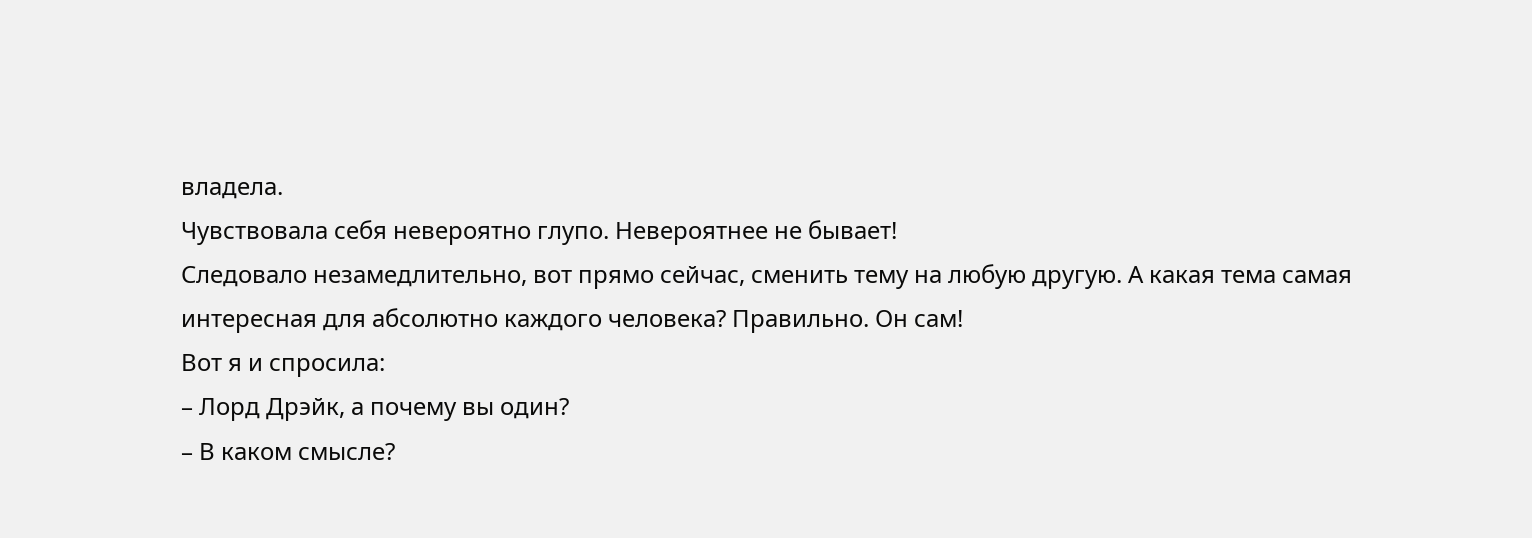владела.
Чувствовала себя невероятно глупо. Невероятнее не бывает!
Следовало незамедлительно, вот прямо сейчас, сменить тему на любую другую. А какая тема самая интересная для абсолютно каждого человека? Правильно. Он сам!
Вот я и спросила:
– Лорд Дрэйк, а почему вы один?
– В каком смысле?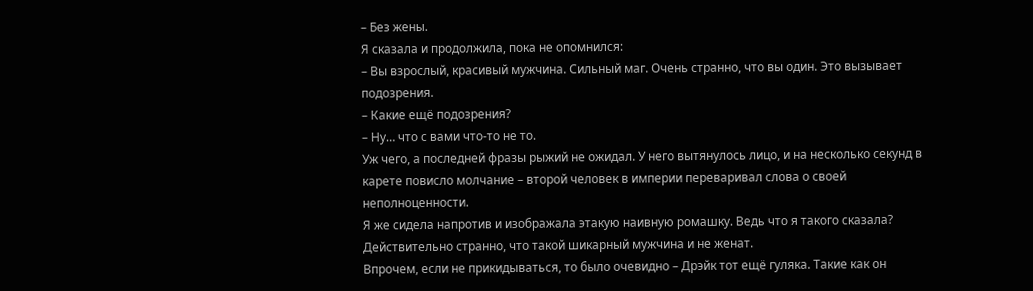– Без жены.
Я сказала и продолжила, пока не опомнился:
– Вы взрослый, красивый мужчина. Сильный маг. Очень странно, что вы один. Это вызывает подозрения.
– Какие ещё подозрения?
– Ну… что с вами что-то не то.
Уж чего, а последней фразы рыжий не ожидал. У него вытянулось лицо, и на несколько секунд в карете повисло молчание – второй человек в империи переваривал слова о своей неполноценности.
Я же сидела напротив и изображала этакую наивную ромашку. Ведь что я такого сказала? Действительно странно, что такой шикарный мужчина и не женат.
Впрочем, если не прикидываться, то было очевидно – Дрэйк тот ещё гуляка. Такие как он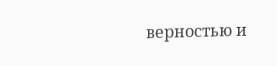верностью и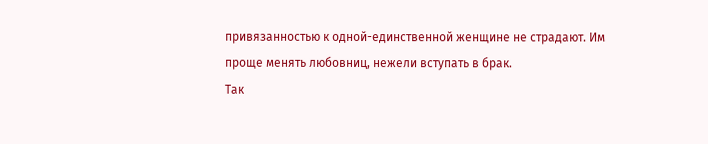привязанностью к одной-единственной женщине не страдают. Им проще менять любовниц, нежели вступать в брак.
Так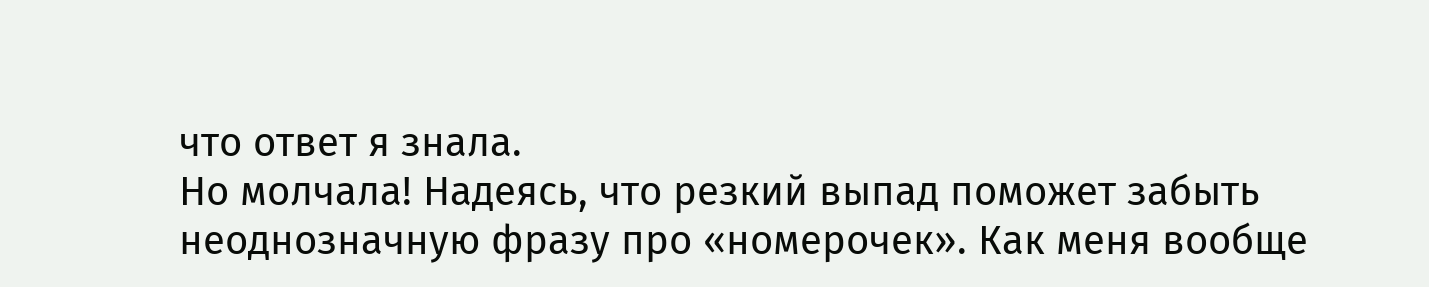что ответ я знала.
Но молчала! Надеясь, что резкий выпад поможет забыть неоднозначную фразу про «номерочек». Как меня вообще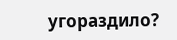угораздило?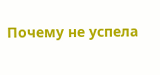Почему не успела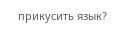прикусить язык?